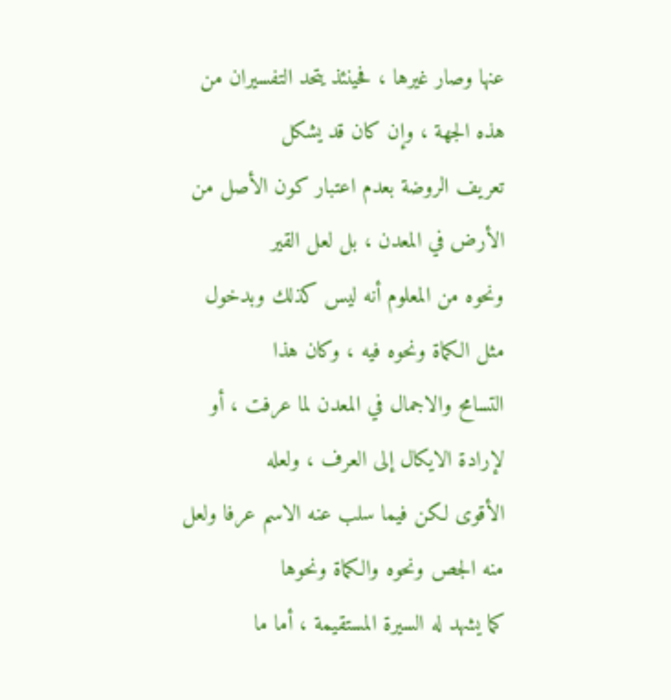عنها وصار غيرها ، فحينئذ يتحد التفسيران من هذه الجهة ، وإن كان قد يشكل
تعريف الروضة بعدم اعتبار كون الأصل من الأرض في المعدن ، بل لعل القير
ونحوه من المعلوم أنه ليس كذلك وبدخول مثل الكماة ونحوه فيه ، وكان هذا
التسامح والاجمال في المعدن لما عرفت ، أو لإرادة الايكال إلى العرف ، ولعله
الأقوى لكن فيما سلب عنه الاسم عرفا ولعل منه الجص ونحوه والكماة ونحوها
كما يشهد له السيرة المستقيمة ، أما ما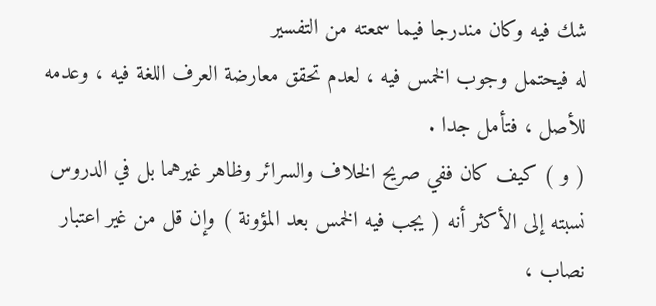شك فيه وكان مندرجا فيما سمعته من التفسير
له فيحتمل وجوب الخمس فيه ، لعدم تحقق معارضة العرف اللغة فيه ، وعدمه
للأصل ، فتأمل جدا .
( و ) كيف كان ففي صريح الخلاف والسرائر وظاهر غيرهما بل في الدروس
نسبته إلى الأكثر أنه ( يجب فيه الخمس بعد المؤونة ) وإن قل من غير اعتبار
نصاب ،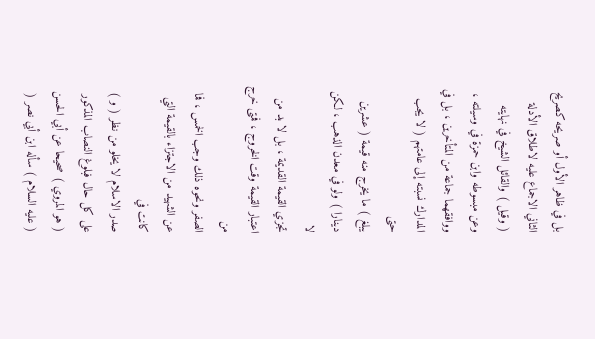بل في ظاهر الأول أو صريحه كصريح الثاني الاجماع عليه لاطلاق الأدلة
( وقيل ) والقائل الشيخ في نهايته وعن مبسوطه وابن حمزة في وسيلته ،
ووافقهما جماعة من المتأخرين ، بل في المدارك نسبته إلى عامتهم ( لا يجب حتى
يبلغ ) ما يخرج منه قيمة ( عشرين دينارا ) ولو في معدن الذهب ، لكن لا
تجزي القيمة القديمة ، بل لا بد من اعتبار القيمة وقت الخروج ، فمتى خرج من
الصفر ونحوه ذلك وجب الخمس ، فما عن الشهيد من الاجتزاء بالقيمة التي كانت في
صدر الاسلام لا يخلو من نظر ( و ) على كل حال فبلوغ النصاب المذكور
( هو المروي ) صحيحا عن أبي الحسن ( عليه السلام ) سأله ابن أبي نصر (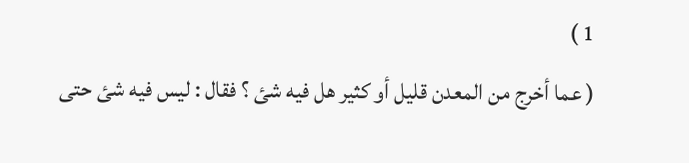1 )
( عما أخرج من المعدن قليل أو كثير هل فيه شئ ؟ فقال : ليس فيه شئ حتى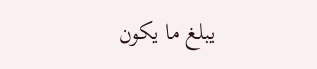يبلغ ما يكون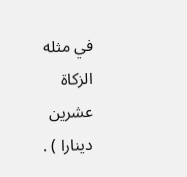في مثله الزكاة عشرين دينارا ) .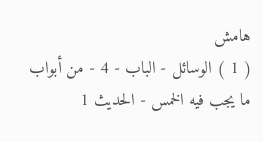هامش
( 1 ) الوسائل - الباب - 4 - من أبواب ما يجب فيه الخمس - الحديث 1